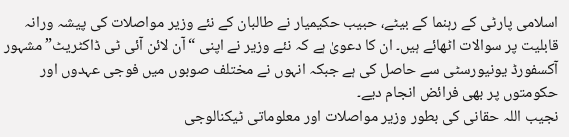اسلامی پارٹی کے رہنما کے بیٹے، حبیب حکیمیار نے طالبان کے نئے وزیر مواصلات کی پیشہ ورانہ قابلیت پر سوالات اٹھائے ہیں۔ ان کا دعویٰ ہے کہ نئے وزیر نے اپنی “آن لائن آئی ٹی ڈاکٹریٹ” مشہور آکسفورڈ یونیورسٹی سے حاصل کی ہے جبکہ انہوں نے مختلف صوبوں میں فوجی عہدوں اور حکومتوں پر بھی فرائض انجام دیے۔
نجیب اللہ حقانی کی بطور وزیر مواصلات اور معلوماتی ٹیکنالوجی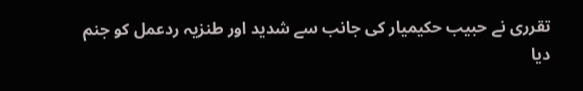تقرری نے حبیب حکیمیار کی جانب سے شدید اور طنزیہ ردعمل کو جنم دیا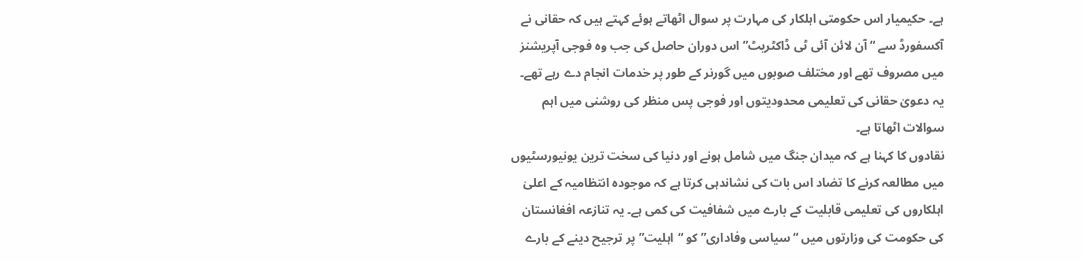ہے۔ حکیمیار اس حکومتی اہلکار کی مہارت پر سوال اٹھاتے ہوئے کہتے ہیں کہ حقانی نے آکسفورڈ سے “آن لائن آئی ٹی ڈاکٹریٹ” اس دوران حاصل کی جب وہ فوجی آپریشنز میں مصروف تھے اور مختلف صوبوں میں گورنر کے طور پر خدمات انجام دے رہے تھے۔ یہ دعویٰ حقانی کی تعلیمی محدودیتوں اور فوجی پس منظر کی روشنی میں اہم سوالات اٹھاتا ہے۔
نقادوں کا کہنا ہے کہ میدان جنگ میں شامل ہونے اور دنیا کی سخت ترین یونیورسٹیوں میں مطالعہ کرنے کا تضاد اس بات کی نشاندہی کرتا ہے کہ موجودہ انتظامیہ کے اعلیٰ اہلکاروں کی تعلیمی قابلیت کے بارے میں شفافیت کی کمی ہے۔ یہ تنازعہ افغانستان کی حکومت کی وزارتوں میں “سیاسی وفاداری” کو “اہلیت” پر ترجیح دینے کے بارے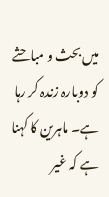میں بحث و مباحثے کو دوبارہ زندہ کر رہا ہے۔ ماہرین کا کہنا ہے کہ غیر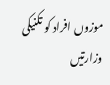موزوں افراد کو تکنیکی وزارتیں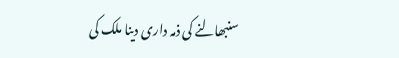سنبھالنے کی ذمہ داری دینا ملک کی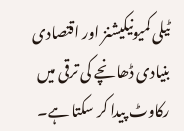ٹیلی کمیونیکیشنز اور اقتصادی بنیادی ڈھانچے کی ترقی میں رکاوٹ پیدا کر سکتا ہے۔